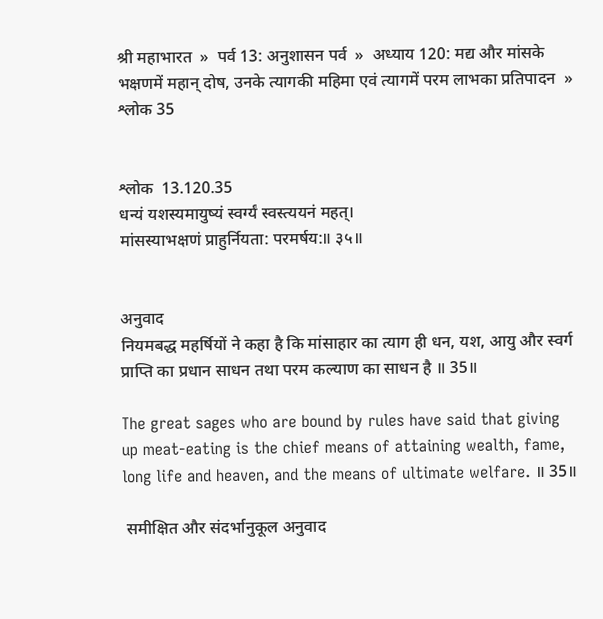श्री महाभारत  »  पर्व 13: अनुशासन पर्व  »  अध्याय 120: मद्य और मांसके भक्षणमें महान् दोष, उनके त्यागकी महिमा एवं त्यागमें परम लाभका प्रतिपादन  »  श्लोक 35


श्लोक  13.120.35
धन्यं यशस्यमायुष्यं स्वर्ग्यं स्वस्त्ययनं महत्।
मांसस्याभक्षणं प्राहुर्नियता: परमर्षय:॥ ३५॥


अनुवाद
नियमबद्ध महर्षियों ने कहा है कि मांसाहार का त्याग ही धन, यश, आयु और स्वर्ग प्राप्ति का प्रधान साधन तथा परम कल्याण का साधन है ॥ 35॥

The great sages who are bound by rules have said that giving up meat-eating is the chief means of attaining wealth, fame, long life and heaven, and the means of ultimate welfare. ॥ 35॥

 समीक्षित और संदर्भानुकूल अनुवाद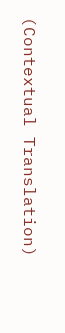(Contextual Translation)